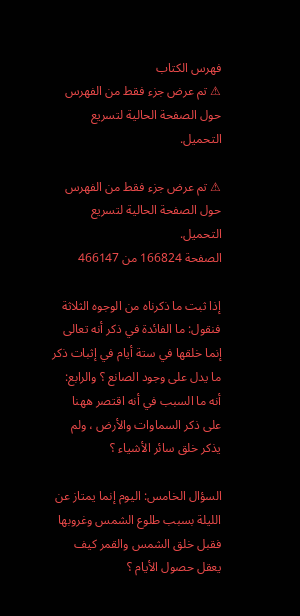فهرس الكتاب
⚠ تم عرض جزء فقط من الفهرس حول الصفحة الحالية لتسريع التحميل.

⚠ تم عرض جزء فقط من الفهرس حول الصفحة الحالية لتسريع التحميل.
الصفحة 166824 من 466147

إذا ثبت ما ذكرناه من الوجوه الثلاثة فنقول: ما الفائدة في ذكر أنه تعالى إنما خلقها في ستة أيام في إثبات ذكر ما يدل على وجود الصانع ؟ والرابع: أنه ما السبب في أنه اقتصر ههنا على ذكر السماوات والأرض ، ولم يذكر خلق سائر الأشياء ؟

السؤال الخامس: اليوم إنما يمتاز عن الليلة بسبب طلوع الشمس وغروبها فقبل خلق الشمس والقمر كيف يعقل حصول الأيام ؟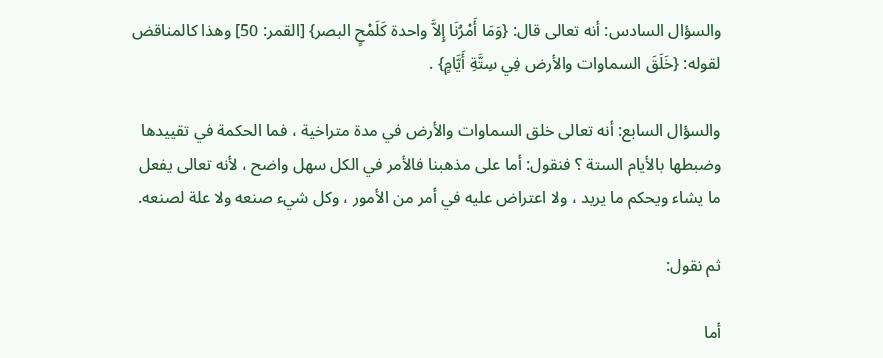والسؤال السادس: أنه تعالى قال: {وَمَا أَمْرُنَا إِلاَّ واحدة كَلَمْحٍ البصر} [القمر: 50] وهذا كالمناقض لقوله: {خَلَقَ السماوات والأرض فِي سِتَّةِ أَيَّامٍ} .

والسؤال السابع: أنه تعالى خلق السماوات والأرض في مدة متراخية ، فما الحكمة في تقييدها وضبطها بالأيام الستة ؟ فنقول: أما على مذهبنا فالأمر في الكل سهل واضح ، لأنه تعالى يفعل ما يشاء ويحكم ما يريد ، ولا اعتراض عليه في أمر من الأمور ، وكل شيء صنعه ولا علة لصنعه.

ثم نقول:

أما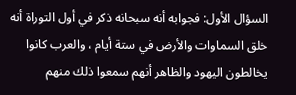السؤال الأول: فجوابه أنه سبحانه ذكر في أول التوراة أنه خلق السماوات والأرض في ستة أيام ، والعرب كانوا يخالطون اليهود والظاهر أنهم سمعوا ذلك منهم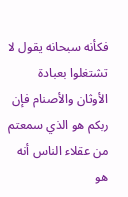فكأنه سبحانه يقول لا تشتغلوا بعبادة الأوثان والأصنام فإن ربكم هو الذي سمعتم من عقلاء الناس أنه هو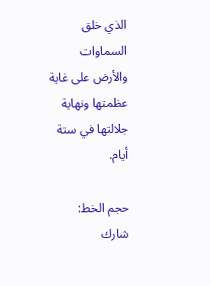الذي خلق السماوات والأرض على غاية عظمتها ونهاية جلالتها في ستة أيام.

حجم الخط:
شارك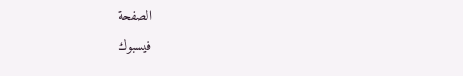الصفحة
فيسبوك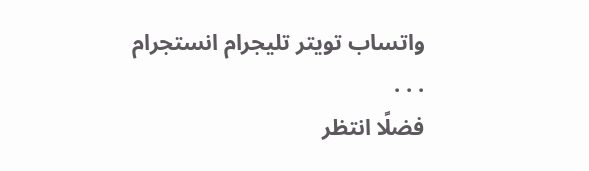واتساب تويتر تليجرام انستجرام
. . .
فضلًا انتظر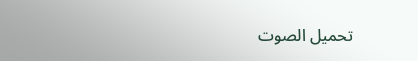تحميل الصوت